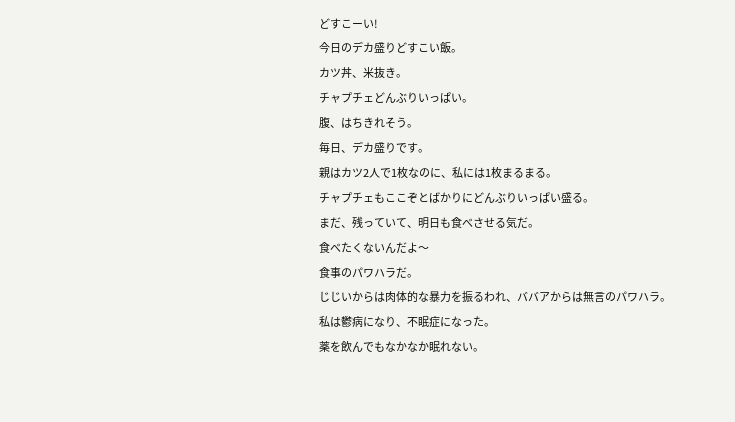どすこーい!
今日のデカ盛りどすこい飯。
カツ丼、米抜き。
チャプチェどんぶりいっぱい。
腹、はちきれそう。
毎日、デカ盛りです。
親はカツ2人で1枚なのに、私には1枚まるまる。
チャプチェもここぞとばかりにどんぶりいっぱい盛る。
まだ、残っていて、明日も食べさせる気だ。
食べたくないんだよ〜
食事のパワハラだ。
じじいからは肉体的な暴力を振るわれ、ババアからは無言のパワハラ。
私は鬱病になり、不眠症になった。
薬を飲んでもなかなか眠れない。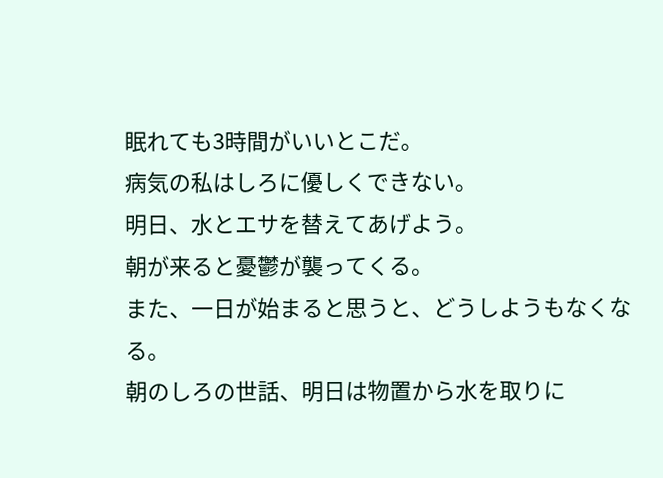眠れても3時間がいいとこだ。
病気の私はしろに優しくできない。
明日、水とエサを替えてあげよう。
朝が来ると憂鬱が襲ってくる。
また、一日が始まると思うと、どうしようもなくなる。
朝のしろの世話、明日は物置から水を取りに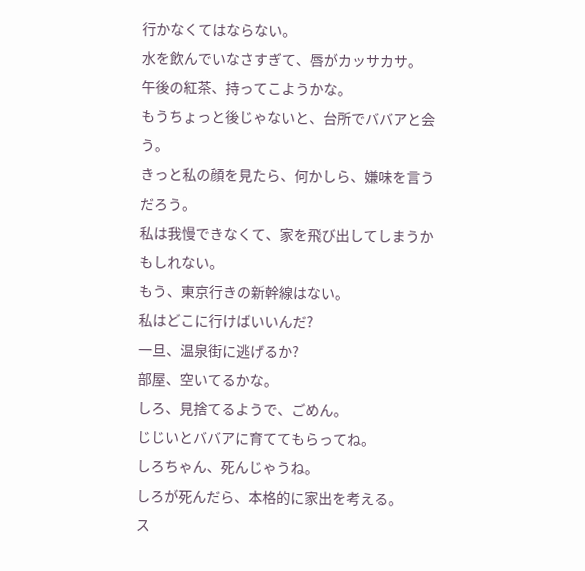行かなくてはならない。
水を飲んでいなさすぎて、唇がカッサカサ。
午後の紅茶、持ってこようかな。
もうちょっと後じゃないと、台所でババアと会う。
きっと私の顔を見たら、何かしら、嫌味を言うだろう。
私は我慢できなくて、家を飛び出してしまうかもしれない。
もう、東京行きの新幹線はない。
私はどこに行けばいいんだ?
一旦、温泉街に逃げるか?
部屋、空いてるかな。
しろ、見捨てるようで、ごめん。
じじいとババアに育ててもらってね。
しろちゃん、死んじゃうね。
しろが死んだら、本格的に家出を考える。
ス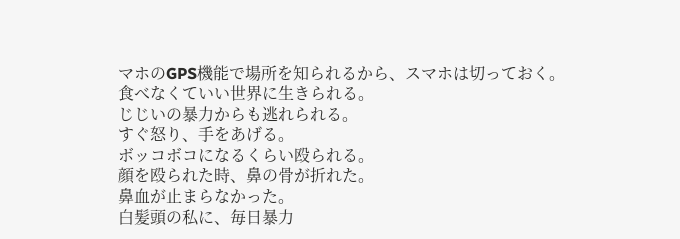マホのGPS機能で場所を知られるから、スマホは切っておく。
食べなくていい世界に生きられる。
じじいの暴力からも逃れられる。
すぐ怒り、手をあげる。
ボッコボコになるくらい殴られる。
顔を殴られた時、鼻の骨が折れた。
鼻血が止まらなかった。
白髪頭の私に、毎日暴力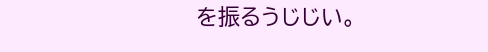を振るうじじい。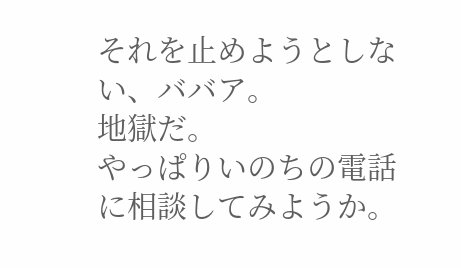それを止めようとしない、ババア。
地獄だ。
やっぱりいのちの電話に相談してみようか。